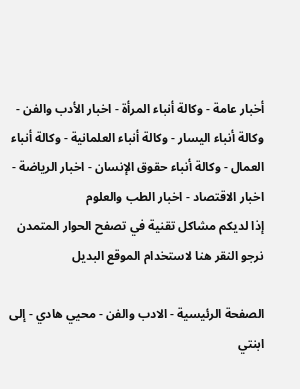أخبار عامة - وكالة أنباء المرأة - اخبار الأدب والفن - وكالة أنباء اليسار - وكالة أنباء العلمانية - وكالة أنباء العمال - وكالة أنباء حقوق الإنسان - اخبار الرياضة - اخبار الاقتصاد - اخبار الطب والعلوم
إذا لديكم مشاكل تقنية في تصفح الحوار المتمدن نرجو النقر هنا لاستخدام الموقع البديل

الصفحة الرئيسية - الادب والفن - محيي هادي - إلى ابنتي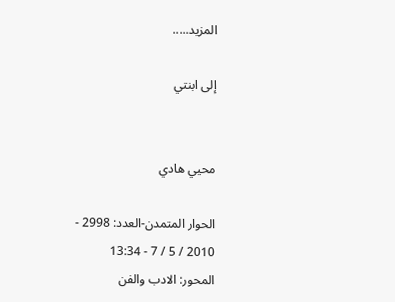المزيد.....

إلى ابنتي


محيي هادي

الحوار المتمدن-العدد: 2998 - 2010 / 5 / 7 - 13:34
المحور: الادب والفن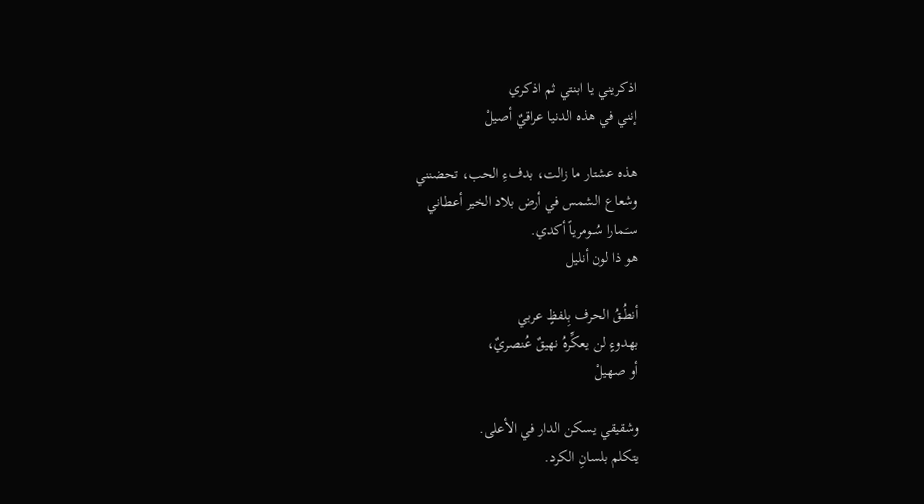اذكريني يا ابنتي ثم اذكري
إنني في هذه الدنيا عراقيٌ أصيلْ

هذه عشتار ما زالت، بدفءِ الحب، تحضنني
وشعاع الشمس في أرض بلاد الخير أعطاني
سـَـمارا سُــومرياً أكدي.
هو ذا لون أنليل

أنطُـقُ الحرف بِلفظٍ عربي
بهدوءٍ لن يعكِّرهُ نهيقٌ عُنصريٌ،
أو صهيلْ

وشقيقي يسكن الدار في الأعلى.
يتكلم بلسانِ الكرد.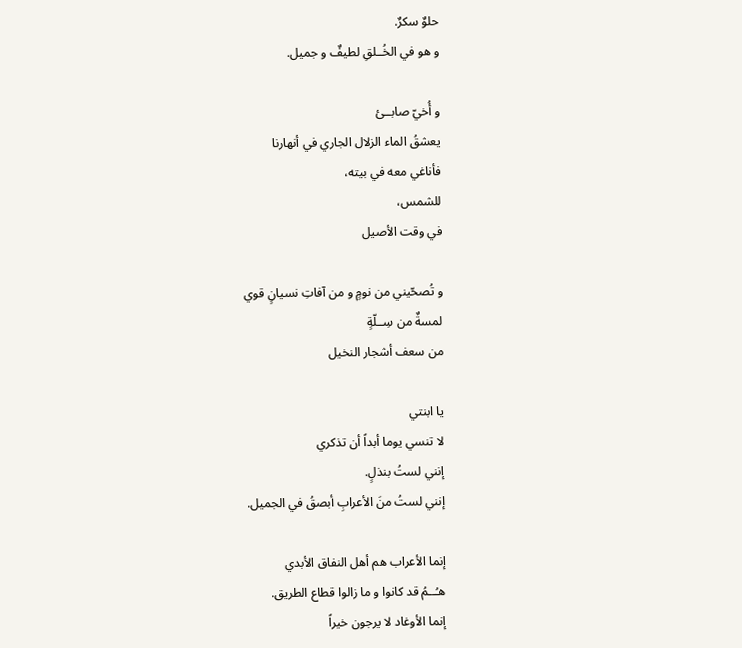حلوٌ سكرٌ.
و هو في الخُــلقِ لطيفٌ و جميل.

و أُخيّ صابــئ
يعشقُ الماء الزلال الجاري في أنهارنا
فأناغي معه في بيته،
للشمس،
في وقت الأصيل

و تُصحّيني من نومٍ و من آفاتِ نسيانٍ قوي
لمسةٌ من سِــلّةٍ
من سعف أشجار النخيل

يا ابنتي
لا تنسي يوما أبداً أن تذكري
إنني لستُ بنذلٍ.
إنني لستُ منَ الأعرابِ أبصقُ في الجميل.

إنما الأعراب هم أهل النفاق الأبدي
هـُــمُ قد كانوا و ما زالوا قطاع الطريق.
إنما الأوغاد لا يرجون خيراً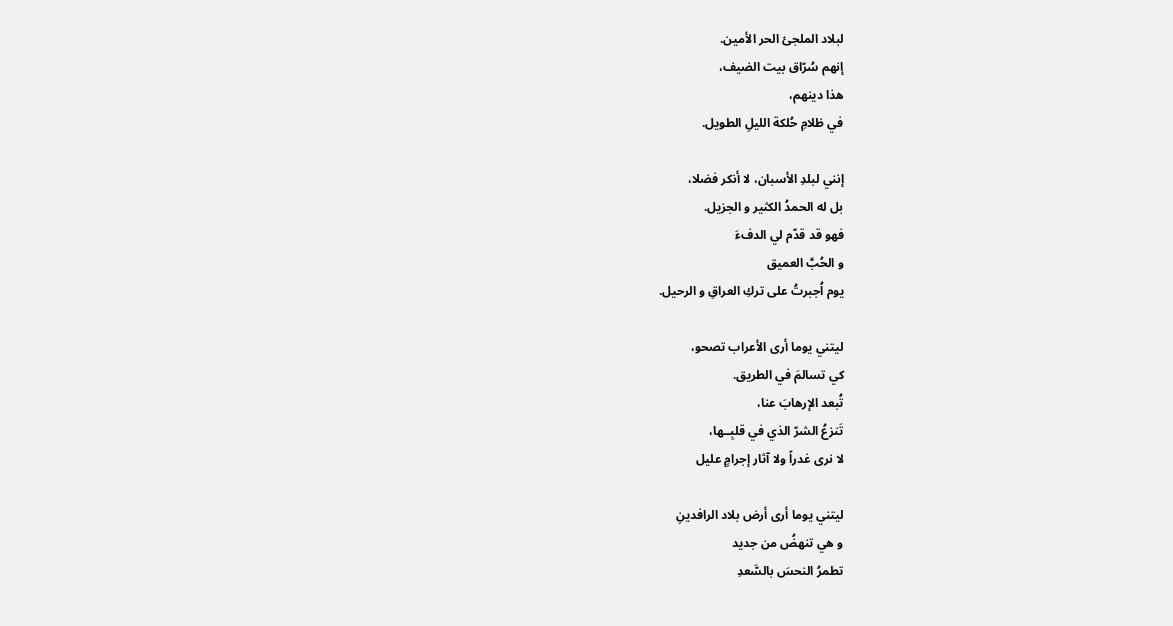لبلاد الملجئ الحر الأمين.
إنهم سُرّاق بيت الضيف،
هذا دينهم،
في ظلامِ حُلكة الليلِ الطويل.

إنني لبلدِ الأسبان، لا أنكر فضلا،
بل له الحمدُ الكثير و الجزيل.
فهو قد قدّم لي الدفءَ
و الحُبَّ العميق
يوم اُجبرتُ على تركِ العراقِ و الرحيل.

ليتني يوما أرى الأعراب تصحو،
كي تسالمَ في الطريق.
تُبعد الإرهابَ عنا،
تَنزعُ الشرّ الذي في قلبِــها،
لا نرى غدراً ولا آثار إجرامٍ عليل

ليتني يوما أرى أرض بلاد الرافدينِ
و هي تنهضُ من جديد
تطمرُ النحسَ بالسَّعدِ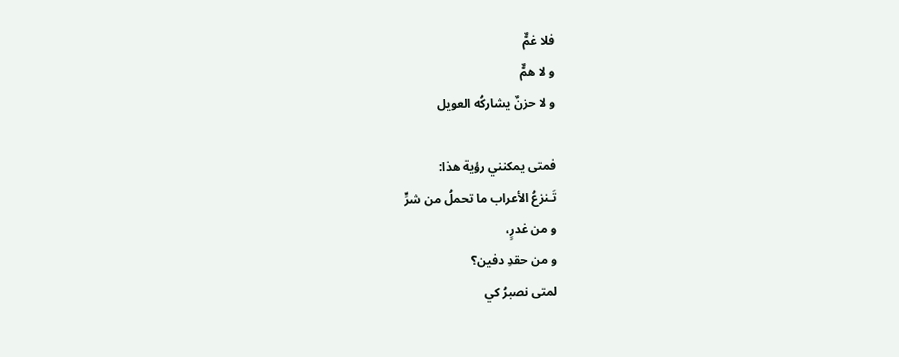فلا غمٌّ
و لا همٌّ
و لا حزنٌ يشاركُه العويل

فمتى يمكنني رؤية هذا:
تَـنزعُ الأعراب ما تحملُ من شرٍّ
و من غدرٍ،
و من حقدِ دفين؟
لمتى نصبرُ كي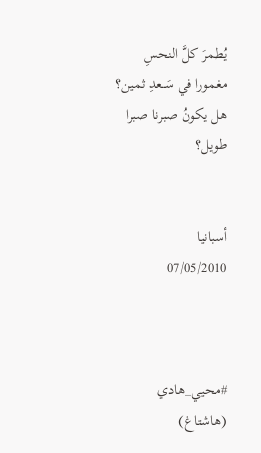يُطمرَ كلَّ النحسِ مغمورا في سَــعدِ ثمين؟
هل يكونُ صبرنا صبرا طويل؟


أسبانيا
07/05/2010



#محيي_هادي (هاشتاغ)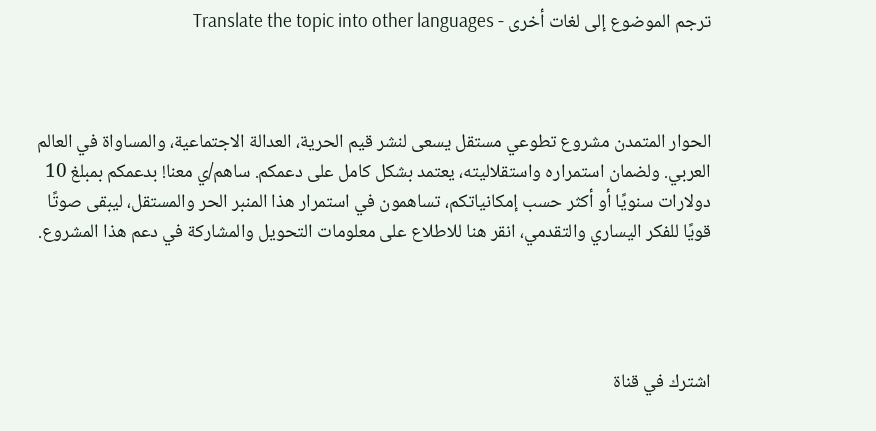ترجم الموضوع إلى لغات أخرى - Translate the topic into other languages



الحوار المتمدن مشروع تطوعي مستقل يسعى لنشر قيم الحرية، العدالة الاجتماعية، والمساواة في العالم العربي. ولضمان استمراره واستقلاليته، يعتمد بشكل كامل على دعمكم. ساهم/ي معنا! بدعمكم بمبلغ 10 دولارات سنويًا أو أكثر حسب إمكانياتكم، تساهمون في استمرار هذا المنبر الحر والمستقل، ليبقى صوتًا قويًا للفكر اليساري والتقدمي، انقر هنا للاطلاع على معلومات التحويل والمشاركة في دعم هذا المشروع.




اشترك في قناة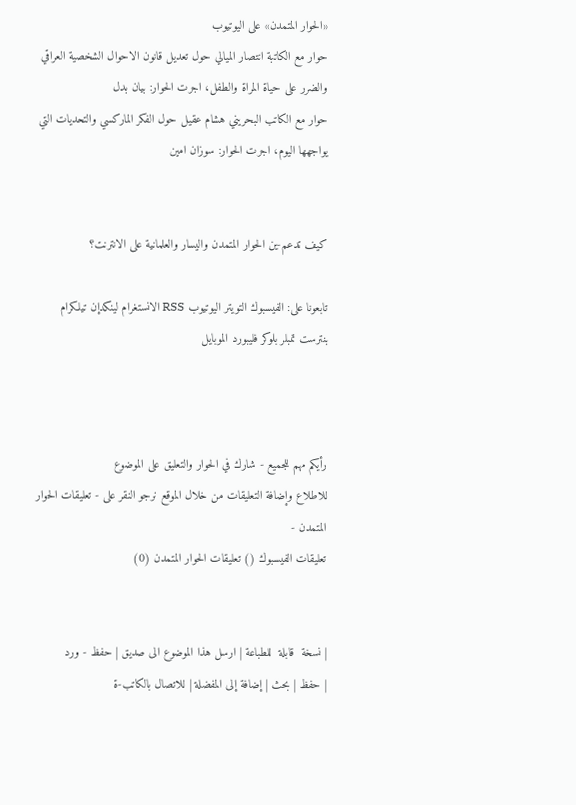«الحوار المتمدن» على اليوتيوب
حوار مع الكاتبة انتصار الميالي حول تعديل قانون الاحوال الشخصية العراقي والضرر على حياة المراة والطفل، اجرت الحوار: بيان بدل
حوار مع الكاتب البحريني هشام عقيل حول الفكر الماركسي والتحديات التي يواجهها اليوم، اجرت الحوار: سوزان امين


كيف تدعم-ين الحوار المتمدن واليسار والعلمانية على الانترنت؟

تابعونا على: الفيسبوك التويتر اليوتيوب RSS الانستغرام لينكدإن تيلكرام بنترست تمبلر بلوكر فليبورد الموبايل



رأيكم مهم للجميع - شارك في الحوار والتعليق على الموضوع
للاطلاع وإضافة التعليقات من خلال الموقع نرجو النقر على - تعليقات الحوار المتمدن -
تعليقات الفيسبوك () تعليقات الحوار المتمدن (0)


| نسخة  قابلة  للطباعة | ارسل هذا الموضوع الى صديق | حفظ - ورد
| حفظ | بحث | إضافة إلى المفضلة | للاتصال بالكاتب-ة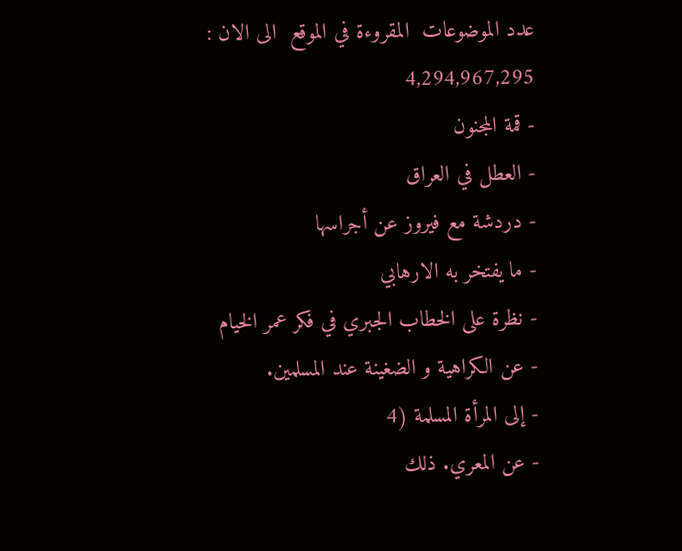عدد الموضوعات  المقروءة في الموقع  الى الان : 4,294,967,295
- قمة المجنون
- العطل في العراق
- دردشة مع فيروز عن أجراسها
- ما يفتخر به الارهابي
- نظرة على الخطاب الجبري في فكر عمر الخيام
- عن الكراهية و الضغينة عند المسلمين.
- إلى المرأة المسلمة (4
- عن المعري. ذلك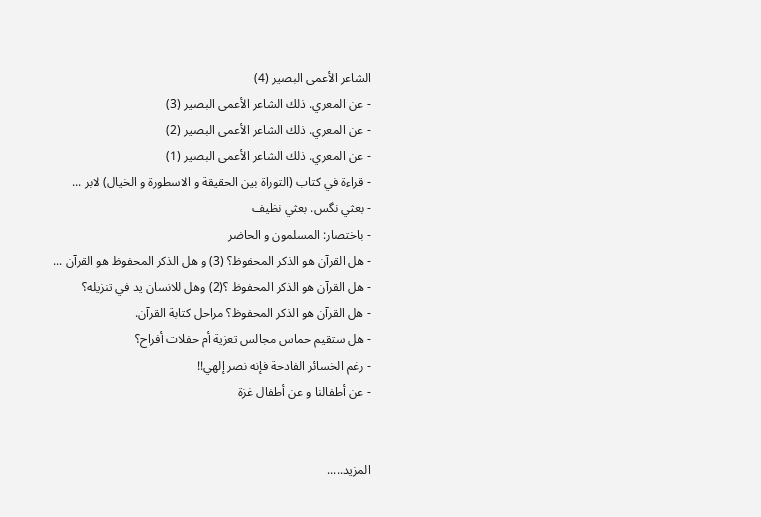الشاعر الأعمى البصير (4)
- عن المعري. ذلك الشاعر الأعمى البصير (3)
- عن المعري. ذلك الشاعر الأعمى البصير (2)
- عن المعري. ذلك الشاعر الأعمى البصير (1)
- قراءة في كتاب (التوراة بين الحقيقة و الاسطورة و الخيال) لابر ...
- بعثي نگس. بعثي نظيف
- باختصار: المسلمون و الحاضر
- هل القرآن هو الذكر المحفوظ؟ (3) و هل الذكر المحفوظ هو القرآن ...
- هل القرآن هو الذكر المحفوظ ؟(2) وهل للانسان يد في تنزيله؟
- هل القرآن هو الذكر المحفوظ؟ مراحل كتابة القرآن.
- هل ستقيم حماس مجالس تعزية أم حفلات أفراح؟
- رغم الخسائر الفادحة فإنه نصر إلهي!!
- عن أطفالنا و عن أطفال غزة


المزيد.....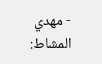- مهدي المشاط: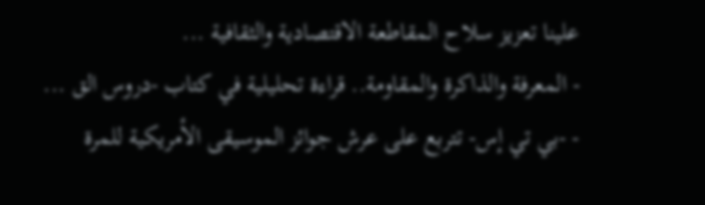علينا تعزيز سلاح المقاطعة الاقتصادية والثقافية ...
- المعرفة والذاكرة والمقاومة.. قراءة تحليلية في كتاب -دروس الق ...
- -بي تي إس- تتربع على عرش جوائز الموسيقى الأمريكية للمرة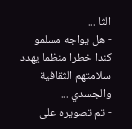الثا ...
- هل يواجه مسلمو كندا خطرا منظما يهدد سلامتهم الثقافية والجسدي ...
- تم تصويره على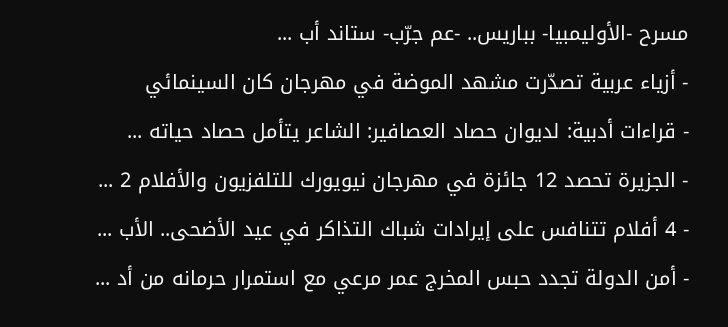مسرح -الأوليمبيا- بباريس.. -عم جرّب- ستاند أب ...
- أزياء عربية تصدّرت مشهد الموضة في مهرجان كان السينمائي
- قراءات أدبية: لديوان حصاد العصافير: الشاعر يتأمل حصاد حياته ...
- الجزيرة تحصد 12 جائزة في مهرجان نيويورك للتلفزيون والأفلام 2 ...
- 4 أفلام تتنافس على إيرادات شباك التذاكر في عيد الأضحى.. الأب ...
- أمن الدولة تجدد حبس المخرج عمر مرعي مع استمرار حرمانه من أد ...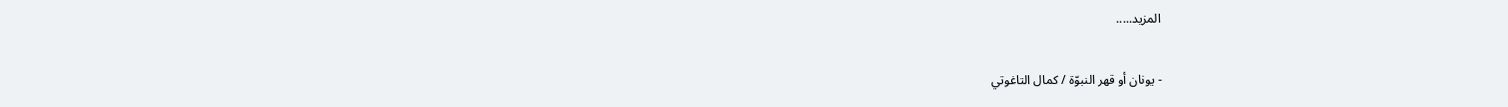المزيد.....

- يونان أو قهر النبوّة / كمال التاغوتي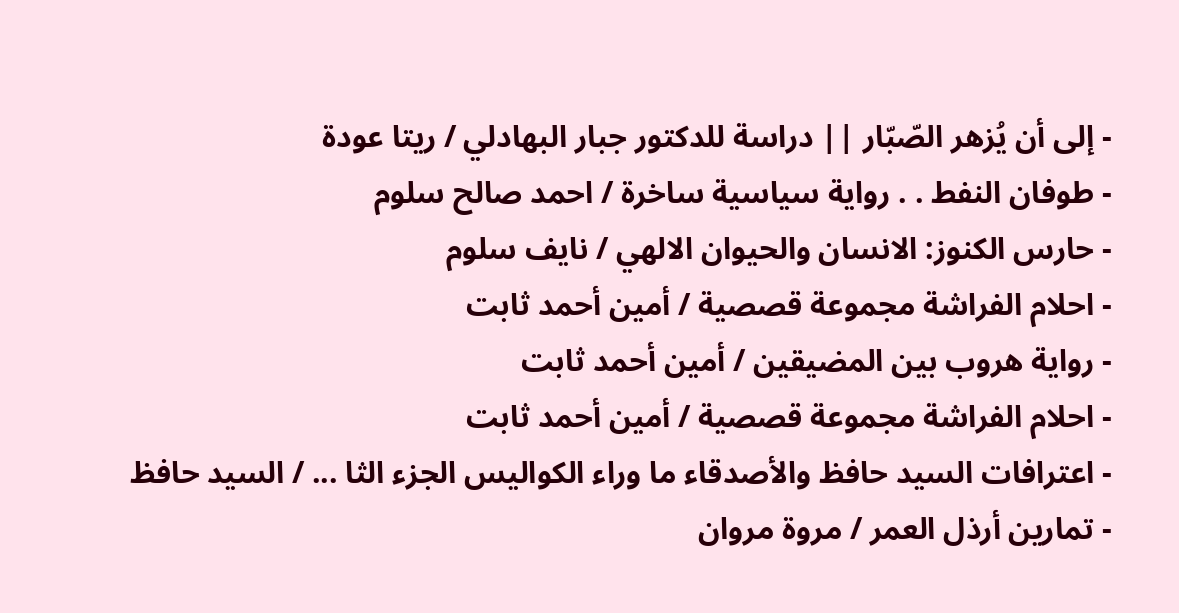- إلى أن يُزهر الصّبّار || دراسة للدكتور جبار البهادلي / ريتا عودة
- طوفان النفط . . رواية سياسية ساخرة / احمد صالح سلوم
- حارس الكنوز: الانسان والحيوان الالهي / نايف سلوم
- احلام الفراشة مجموعة قصصية / أمين أحمد ثابت
- رواية هروب بين المضيقين / أمين أحمد ثابت
- احلام الفراشة مجموعة قصصية / أمين أحمد ثابت
- اعترافات السيد حافظ والأصدقاء ما وراء الكواليس الجزء الثا ... / السيد حافظ
- تمارين أرذل العمر / مروة مروان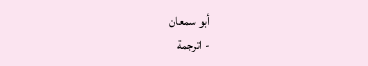أبو سمعان
- اترجمة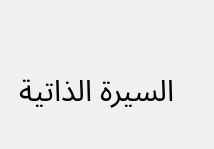السيرة الذاتية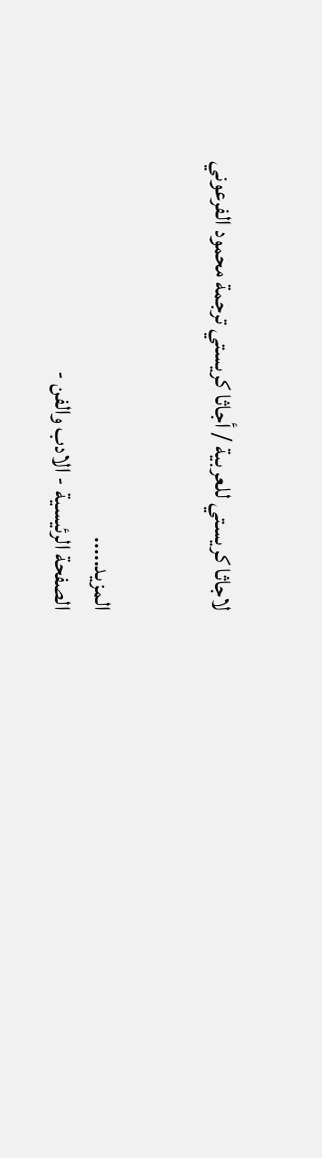لاجاثا كريستي للعربية / أجاثا كريستي ترجمة محمود الفرعوني


المزيد.....
الصفحة الرئيسية - الادب والفن -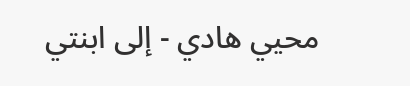محيي هادي - إلى ابنتي